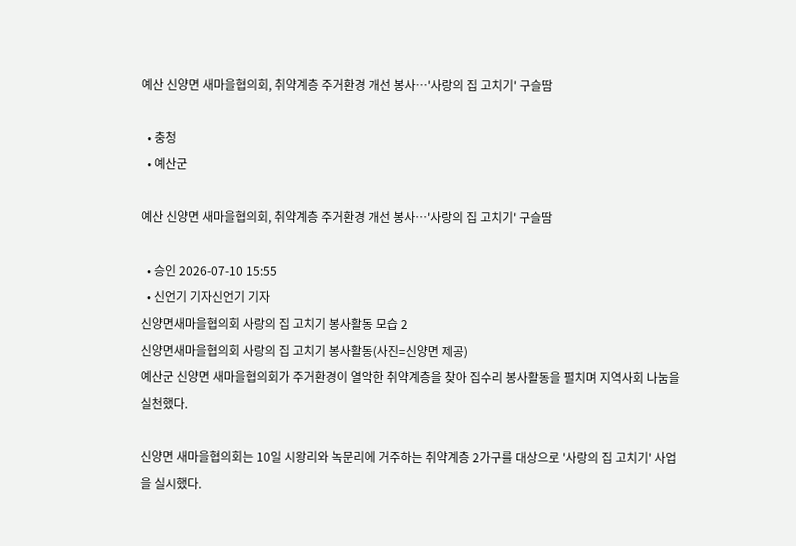예산 신양면 새마을협의회, 취약계층 주거환경 개선 봉사…'사랑의 집 고치기' 구슬땀

  • 충청
  • 예산군

예산 신양면 새마을협의회, 취약계층 주거환경 개선 봉사…'사랑의 집 고치기' 구슬땀

  • 승인 2026-07-10 15:55
  • 신언기 기자신언기 기자
신양면새마을협의회 사랑의 집 고치기 봉사활동 모습 2
신양면새마을협의회 사랑의 집 고치기 봉사활동(사진=신양면 제공)
예산군 신양면 새마을협의회가 주거환경이 열악한 취약계층을 찾아 집수리 봉사활동을 펼치며 지역사회 나눔을 실천했다.

신양면 새마을협의회는 10일 시왕리와 녹문리에 거주하는 취약계층 2가구를 대상으로 '사랑의 집 고치기' 사업을 실시했다.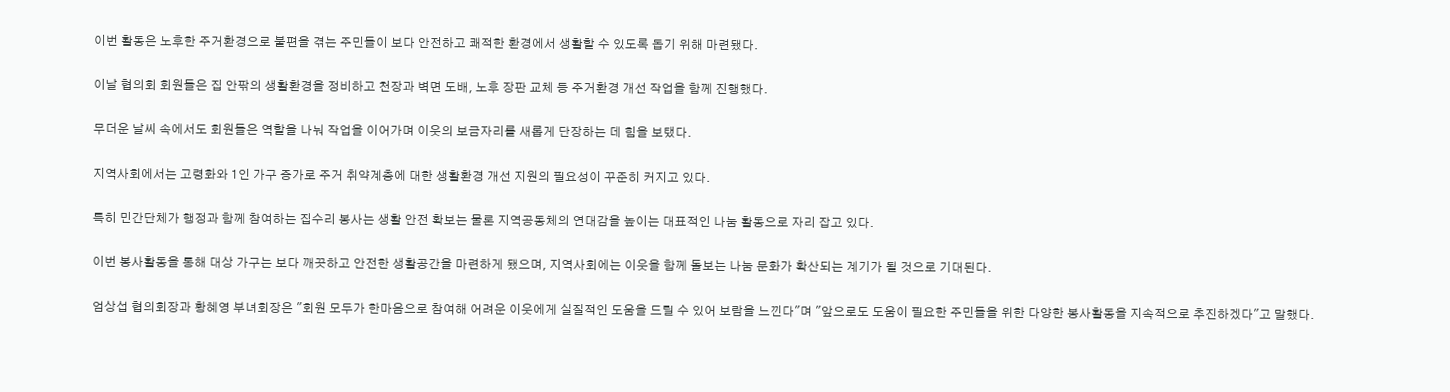이번 활동은 노후한 주거환경으로 불편을 겪는 주민들이 보다 안전하고 쾌적한 환경에서 생활할 수 있도록 돕기 위해 마련됐다.

이날 협의회 회원들은 집 안팎의 생활환경을 정비하고 천장과 벽면 도배, 노후 장판 교체 등 주거환경 개선 작업을 함께 진행했다.

무더운 날씨 속에서도 회원들은 역할을 나눠 작업을 이어가며 이웃의 보금자리를 새롭게 단장하는 데 힘을 보탰다.

지역사회에서는 고령화와 1인 가구 증가로 주거 취약계층에 대한 생활환경 개선 지원의 필요성이 꾸준히 커지고 있다.

특히 민간단체가 행정과 함께 참여하는 집수리 봉사는 생활 안전 확보는 물론 지역공동체의 연대감을 높이는 대표적인 나눔 활동으로 자리 잡고 있다.

이번 봉사활동을 통해 대상 가구는 보다 깨끗하고 안전한 생활공간을 마련하게 됐으며, 지역사회에는 이웃을 함께 돌보는 나눔 문화가 확산되는 계기가 될 것으로 기대된다.

엄상섭 협의회장과 황혜영 부녀회장은 "회원 모두가 한마음으로 참여해 어려운 이웃에게 실질적인 도움을 드릴 수 있어 보람을 느낀다"며 "앞으로도 도움이 필요한 주민들을 위한 다양한 봉사활동을 지속적으로 추진하겠다"고 말했다.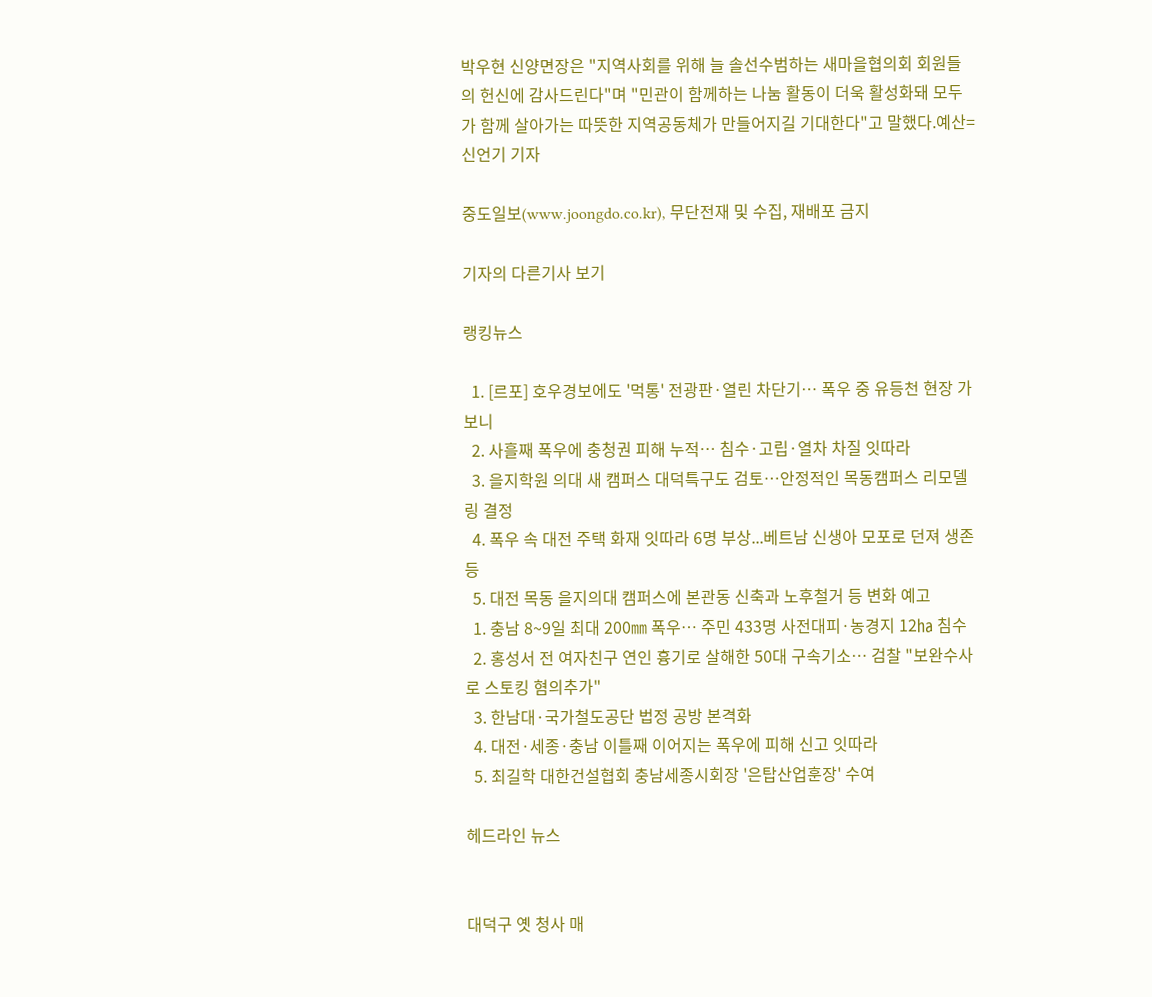박우현 신양면장은 "지역사회를 위해 늘 솔선수범하는 새마을협의회 회원들의 헌신에 감사드린다"며 "민관이 함께하는 나눔 활동이 더욱 활성화돼 모두가 함께 살아가는 따뜻한 지역공동체가 만들어지길 기대한다"고 말했다.예산=신언기 기자

중도일보(www.joongdo.co.kr), 무단전재 및 수집, 재배포 금지

기자의 다른기사 보기

랭킹뉴스

  1. [르포] 호우경보에도 '먹통' 전광판·열린 차단기… 폭우 중 유등천 현장 가보니
  2. 사흘째 폭우에 충청권 피해 누적… 침수·고립·열차 차질 잇따라
  3. 을지학원 의대 새 캠퍼스 대덕특구도 검토…안정적인 목동캠퍼스 리모델링 결정
  4. 폭우 속 대전 주택 화재 잇따라 6명 부상...베트남 신생아 모포로 던져 생존 등
  5. 대전 목동 을지의대 캠퍼스에 본관동 신축과 노후철거 등 변화 예고
  1. 충남 8~9일 최대 200㎜ 폭우… 주민 433명 사전대피·농경지 12㏊ 침수
  2. 홍성서 전 여자친구 연인 흉기로 살해한 50대 구속기소… 검찰 "보완수사로 스토킹 혐의추가"
  3. 한남대·국가철도공단 법정 공방 본격화
  4. 대전·세종·충남 이틀째 이어지는 폭우에 피해 신고 잇따라
  5. 최길학 대한건설협회 충남세종시회장 '은탑산업훈장' 수여

헤드라인 뉴스


대덕구 옛 청사 매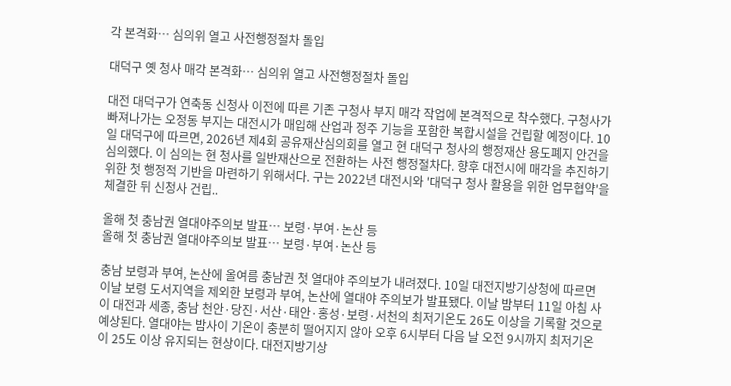각 본격화… 심의위 열고 사전행정절차 돌입

대덕구 옛 청사 매각 본격화… 심의위 열고 사전행정절차 돌입

대전 대덕구가 연축동 신청사 이전에 따른 기존 구청사 부지 매각 작업에 본격적으로 착수했다. 구청사가 빠져나가는 오정동 부지는 대전시가 매입해 산업과 정주 기능을 포함한 복합시설을 건립할 예정이다. 10일 대덕구에 따르면, 2026년 제4회 공유재산심의회를 열고 현 대덕구 청사의 행정재산 용도폐지 안건을 심의했다. 이 심의는 현 청사를 일반재산으로 전환하는 사전 행정절차다. 향후 대전시에 매각을 추진하기 위한 첫 행정적 기반을 마련하기 위해서다. 구는 2022년 대전시와 '대덕구 청사 활용을 위한 업무협약'을 체결한 뒤 신청사 건립..

올해 첫 충남권 열대야주의보 발표… 보령·부여·논산 등
올해 첫 충남권 열대야주의보 발표… 보령·부여·논산 등

충남 보령과 부여, 논산에 올여름 충남권 첫 열대야 주의보가 내려졌다. 10일 대전지방기상청에 따르면 이날 보령 도서지역을 제외한 보령과 부여, 논산에 열대야 주의보가 발표됐다. 이날 밤부터 11일 아침 사이 대전과 세종, 충남 천안·당진·서산·태안·홍성·보령·서천의 최저기온도 26도 이상을 기록할 것으로 예상된다. 열대야는 밤사이 기온이 충분히 떨어지지 않아 오후 6시부터 다음 날 오전 9시까지 최저기온이 25도 이상 유지되는 현상이다. 대전지방기상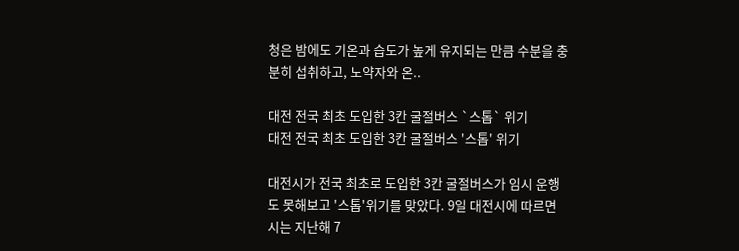청은 밤에도 기온과 습도가 높게 유지되는 만큼 수분을 충분히 섭취하고, 노약자와 온..

대전 전국 최초 도입한 3칸 굴절버스 `스톱` 위기
대전 전국 최초 도입한 3칸 굴절버스 '스톱' 위기

대전시가 전국 최초로 도입한 3칸 굴절버스가 임시 운행도 못해보고 '스톱'위기를 맞았다. 9일 대전시에 따르면 시는 지난해 7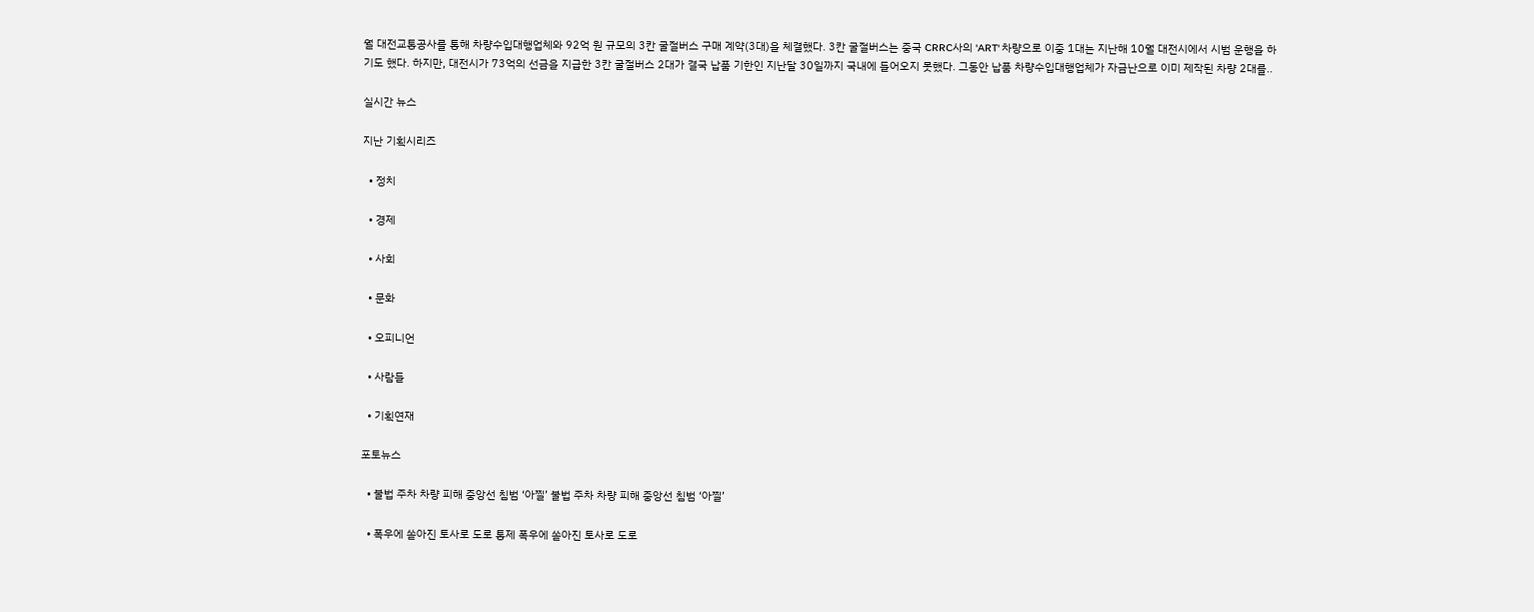월 대전교통공사를 통해 차량수입대행업체와 92억 원 규모의 3칸 굴절버스 구매 계약(3대)을 체결했다. 3칸 굴절버스는 중국 CRRC사의 'ART' 차량으로 이중 1대는 지난해 10월 대전시에서 시범 운행을 하기도 했다. 하지만, 대전시가 73억의 선금을 지급한 3칸 굴절버스 2대가 결국 납품 기한인 지난달 30일까지 국내에 들어오지 못했다. 그동안 납품 차량수입대행업체가 자금난으로 이미 제작된 차량 2대를..

실시간 뉴스

지난 기획시리즈

  • 정치

  • 경제

  • 사회

  • 문화

  • 오피니언

  • 사람들

  • 기획연재

포토뉴스

  • 불법 주차 차량 피해 중앙선 침범 ‘아찔’ 불법 주차 차량 피해 중앙선 침범 ‘아찔’

  • 폭우에 쏟아진 토사로 도로 통제 폭우에 쏟아진 토사로 도로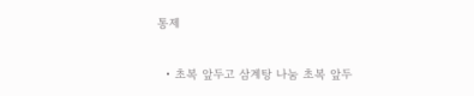통제

  • 초복 앞두고 삼계탕 나눔 초복 앞두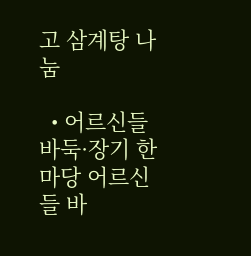고 삼계탕 나눔

  • 어르신들 바둑·장기 한마당 어르신들 바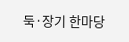둑·장기 한마당